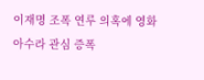이재명 조폭 연루 의혹에 영화 아수라 관심 증폭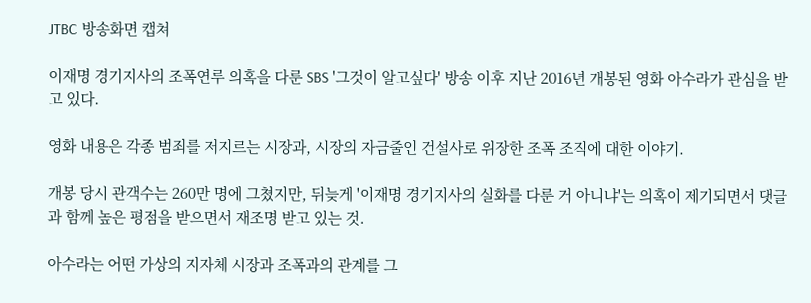JTBC 방송화면 캡쳐

이재명 경기지사의 조폭연루 의혹을 다룬 SBS '그것이 알고싶다' 방송 이후 지난 2016년 개봉된 영화 아수라가 관심을 받고 있다.

영화 내용은 각종 범죄를 저지르는 시장과, 시장의 자금줄인 건설사로 위장한 조폭 조직에 대한 이야기.

개봉 당시 관객수는 260만 명에 그쳤지만, 뒤늦게 '이재명 경기지사의 실화를 다룬 거 아니냐'는 의혹이 제기되면서 댓글과 함께 높은 평점을 받으면서 재조명 받고 있는 것.

아수라는 어떤 가상의 지자체 시장과 조폭과의 관계를 그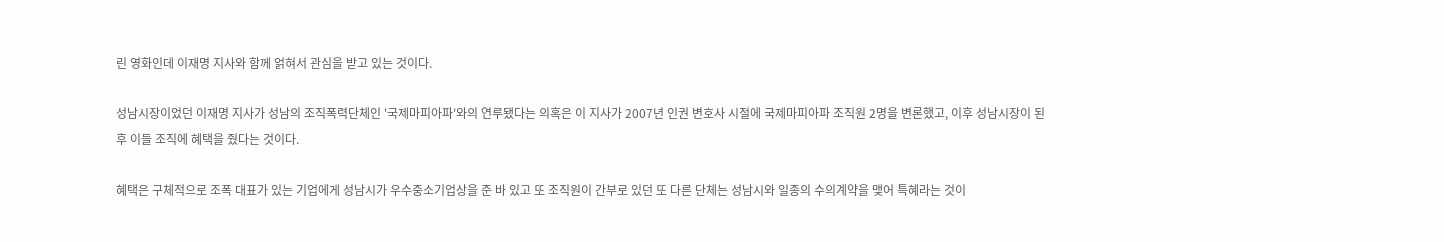린 영화인데 이재명 지사와 함께 얽혀서 관심을 받고 있는 것이다.

성남시장이었던 이재명 지사가 성남의 조직폭력단체인 '국제마피아파'와의 연루됐다는 의혹은 이 지사가 2007년 인권 변호사 시절에 국제마피아파 조직원 2명을 변론했고, 이후 성남시장이 된 후 이들 조직에 혜택을 줬다는 것이다.

혜택은 구체적으로 조폭 대표가 있는 기업에게 성남시가 우수중소기업상을 준 바 있고 또 조직원이 간부로 있던 또 다른 단체는 성남시와 일종의 수의계약을 맺어 특혜라는 것이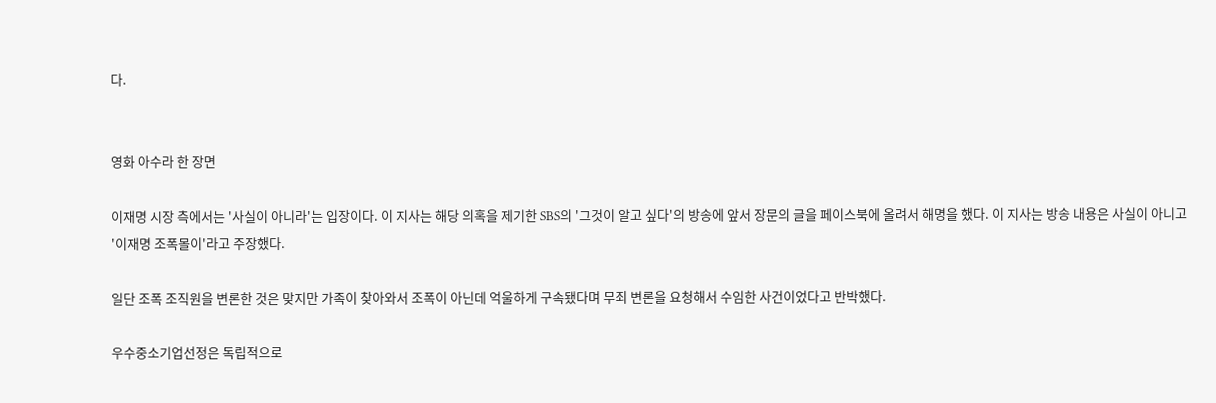다.


영화 아수라 한 장면

이재명 시장 측에서는 '사실이 아니라'는 입장이다. 이 지사는 해당 의혹을 제기한 SBS의 '그것이 알고 싶다'의 방송에 앞서 장문의 글을 페이스북에 올려서 해명을 했다. 이 지사는 방송 내용은 사실이 아니고 '이재명 조폭몰이'라고 주장했다.

일단 조폭 조직원을 변론한 것은 맞지만 가족이 찾아와서 조폭이 아닌데 억울하게 구속됐다며 무죄 변론을 요청해서 수임한 사건이었다고 반박했다.

우수중소기업선정은 독립적으로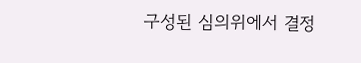구성된 심의위에서 결정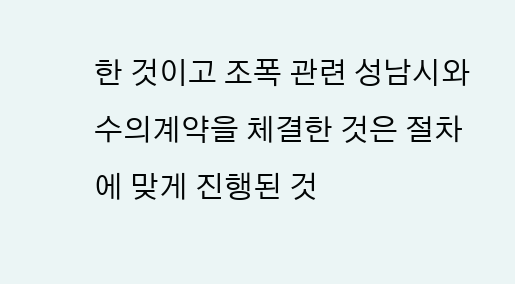한 것이고 조폭 관련 성남시와 수의계약을 체결한 것은 절차에 맞게 진행된 것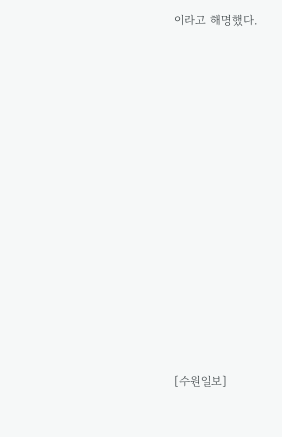이라고 해명했다.













[수원일보]